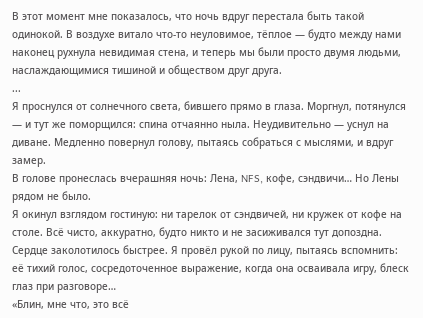В этот момент мне показалось, что ночь вдруг перестала быть такой одинокой. В воздухе витало что-то неуловимое, тёплое — будто между нами наконец рухнула невидимая стена, и теперь мы были просто двумя людьми, наслаждающимися тишиной и обществом друг друга.
...
Я проснулся от солнечного света, бившего прямо в глаза. Моргнул, потянулся — и тут же поморщился: спина отчаянно ныла. Неудивительно — уснул на диване. Медленно повернул голову, пытаясь собраться с мыслями, и вдруг замер.
В голове пронеслась вчерашняя ночь: Лена, NFS, кофе, сэндвичи… Но Лены рядом не было.
Я окинул взглядом гостиную: ни тарелок от сэндвичей, ни кружек от кофе на столе. Всё чисто, аккуратно, будто никто и не засиживался тут допоздна.
Сердце заколотилось быстрее. Я провёл рукой по лицу, пытаясь вспомнить: её тихий голос, сосредоточенное выражение, когда она осваивала игру, блеск глаз при разговоре…
«Блин, мне что, это всё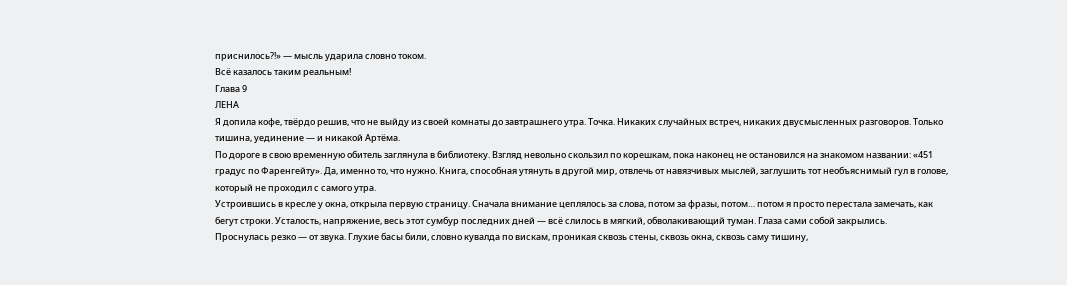приснилось?!» — мысль ударила словно током.
Всё казалось таким реальным!
Глава 9
ЛЕНА
Я допила кофе, твёрдо решив, что не выйду из своей комнаты до завтрашнего утра. Точка. Никаких случайных встреч, никаких двусмысленных разговоров. Только тишина, уединение — и никакой Артёма.
По дороге в свою временную обитель заглянула в библиотеку. Взгляд невольно скользил по корешкам, пока наконец не остановился на знакомом названии: «451 градус по Фаренгейту». Да, именно то, что нужно. Книга, способная утянуть в другой мир, отвлечь от навязчивых мыслей, заглушить тот необъяснимый гул в голове, который не проходил с самого утра.
Устроившись в кресле у окна, открыла первую страницу. Сначала внимание цеплялось за слова, потом за фразы, потом… потом я просто перестала замечать, как бегут строки. Усталость, напряжение, весь этот сумбур последних дней — всё слилось в мягкий, обволакивающий туман. Глаза сами собой закрылись.
Проснулась резко — от звука. Глухие басы били, словно кувалда по вискам, проникая сквозь стены, сквозь окна, сквозь саму тишину,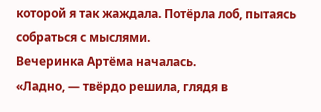которой я так жаждала. Потёрла лоб, пытаясь собраться с мыслями.
Вечеринка Артёма началась.
«Ладно, — твёрдо решила, глядя в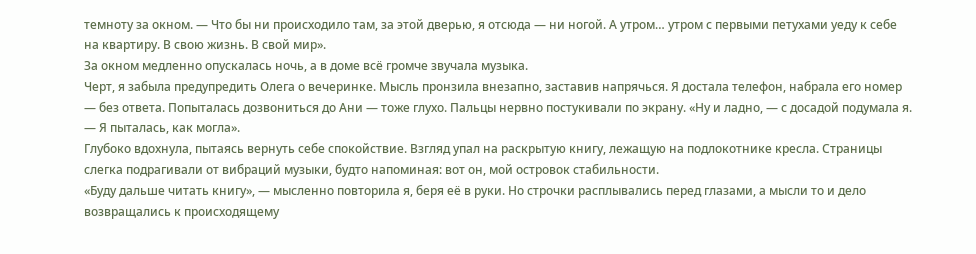темноту за окном. — Что бы ни происходило там, за этой дверью, я отсюда — ни ногой. А утром… утром с первыми петухами уеду к себе на квартиру. В свою жизнь. В свой мир».
За окном медленно опускалась ночь, а в доме всё громче звучала музыка.
Черт, я забыла предупредить Олега о вечеринке. Мысль пронзила внезапно, заставив напрячься. Я достала телефон, набрала его номер — без ответа. Попыталась дозвониться до Ани — тоже глухо. Пальцы нервно постукивали по экрану. «Ну и ладно, — с досадой подумала я. — Я пыталась, как могла».
Глубоко вдохнула, пытаясь вернуть себе спокойствие. Взгляд упал на раскрытую книгу, лежащую на подлокотнике кресла. Страницы слегка подрагивали от вибраций музыки, будто напоминая: вот он, мой островок стабильности.
«Буду дальше читать книгу», — мысленно повторила я, беря её в руки. Но строчки расплывались перед глазами, а мысли то и дело возвращались к происходящему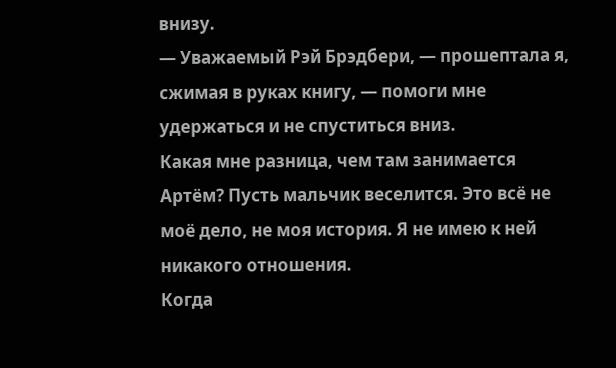внизу.
— Уважаемый Рэй Брэдбери, — прошептала я, сжимая в руках книгу, — помоги мне удержаться и не спуститься вниз.
Какая мне разница, чем там занимается Артём? Пусть мальчик веселится. Это всё не моё дело, не моя история. Я не имею к ней никакого отношения.
Когда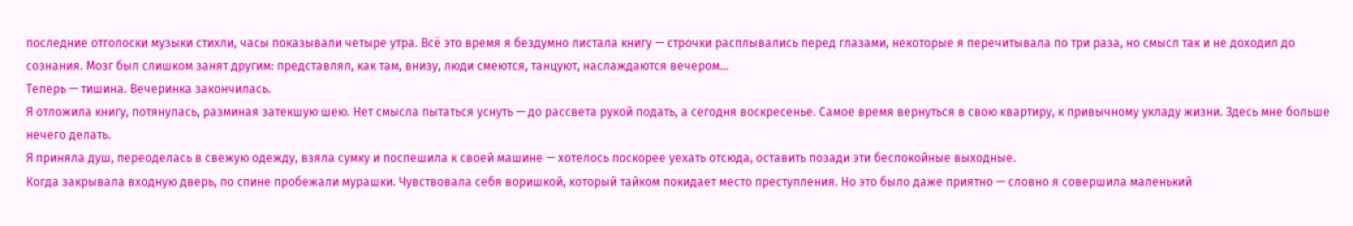последние отголоски музыки стихли, часы показывали четыре утра. Всё это время я бездумно листала книгу — строчки расплывались перед глазами, некоторые я перечитывала по три раза, но смысл так и не доходил до сознания. Мозг был слишком занят другим: представлял, как там, внизу, люди смеются, танцуют, наслаждаются вечером…
Теперь — тишина. Вечеринка закончилась.
Я отложила книгу, потянулась, разминая затекшую шею. Нет смысла пытаться уснуть — до рассвета рукой подать, а сегодня воскресенье. Самое время вернуться в свою квартиру, к привычному укладу жизни. Здесь мне больше нечего делать.
Я приняла душ, переоделась в свежую одежду, взяла сумку и поспешила к своей машине — хотелось поскорее уехать отсюда, оставить позади эти беспокойные выходные.
Когда закрывала входную дверь, по спине пробежали мурашки. Чувствовала себя воришкой, который тайком покидает место преступления. Но это было даже приятно — словно я совершила маленький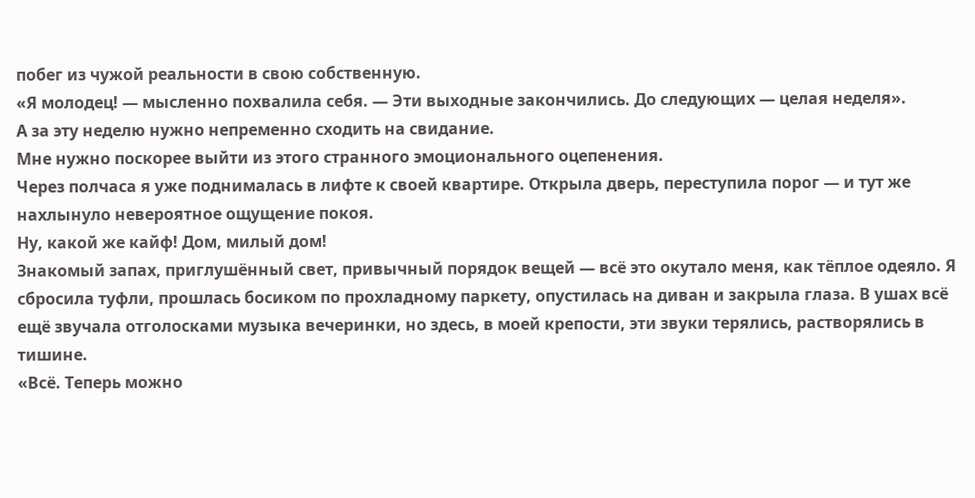побег из чужой реальности в свою собственную.
«Я молодец! — мысленно похвалила себя. — Эти выходные закончились. До следующих — целая неделя».
А за эту неделю нужно непременно сходить на свидание.
Мне нужно поскорее выйти из этого странного эмоционального оцепенения.
Через полчаса я уже поднималась в лифте к своей квартире. Открыла дверь, переступила порог — и тут же нахлынуло невероятное ощущение покоя.
Ну, какой же кайф! Дом, милый дом!
Знакомый запах, приглушённый свет, привычный порядок вещей — всё это окутало меня, как тёплое одеяло. Я сбросила туфли, прошлась босиком по прохладному паркету, опустилась на диван и закрыла глаза. В ушах всё ещё звучала отголосками музыка вечеринки, но здесь, в моей крепости, эти звуки терялись, растворялись в тишине.
«Всё. Теперь можно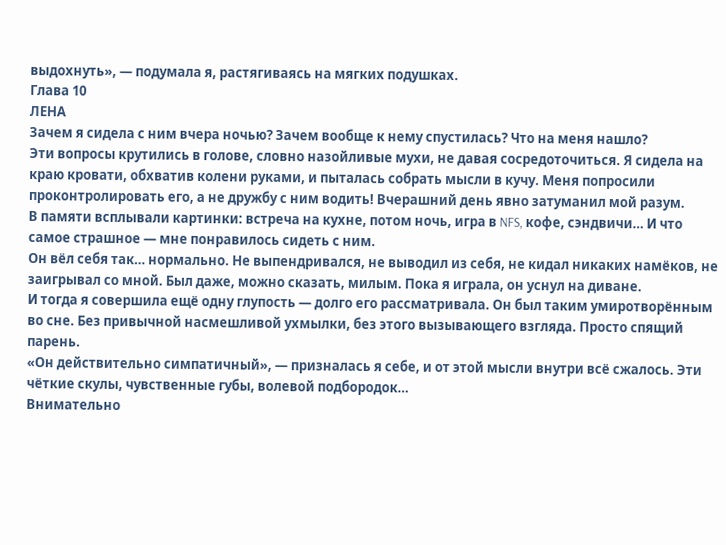выдохнуть», — подумала я, растягиваясь на мягких подушках.
Глава 10
ЛЕНА
Зачем я сидела с ним вчера ночью? Зачем вообще к нему спустилась? Что на меня нашло?
Эти вопросы крутились в голове, словно назойливые мухи, не давая сосредоточиться. Я сидела на краю кровати, обхватив колени руками, и пыталась собрать мысли в кучу. Меня попросили проконтролировать его, а не дружбу с ним водить! Вчерашний день явно затуманил мой разум.
В памяти всплывали картинки: встреча на кухне, потом ночь, игра в NFS, кофе, сэндвичи… И что самое страшное — мне понравилось сидеть с ним.
Он вёл себя так… нормально. Не выпендривался, не выводил из себя, не кидал никаких намёков, не заигрывал со мной. Был даже, можно сказать, милым. Пока я играла, он уснул на диване.
И тогда я совершила ещё одну глупость — долго его рассматривала. Он был таким умиротворённым во сне. Без привычной насмешливой ухмылки, без этого вызывающего взгляда. Просто спящий парень.
«Он действительно симпатичный», — призналась я себе, и от этой мысли внутри всё сжалось. Эти чёткие скулы, чувственные губы, волевой подбородок…
Внимательно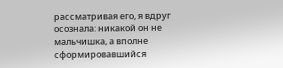рассматривая его, я вдруг осознала: никакой он не мальчишка, а вполне сформировавшийся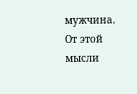мужчина. От этой мысли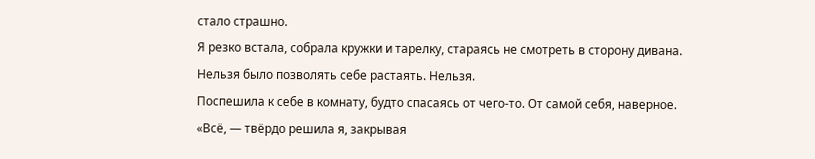стало страшно.
Я резко встала, собрала кружки и тарелку, стараясь не смотреть в сторону дивана. Нельзя было позволять себе растаять. Нельзя.
Поспешила к себе в комнату, будто спасаясь от чего-то. От самой себя, наверное.
«Всё, — твёрдо решила я, закрывая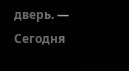дверь. — Сегодня